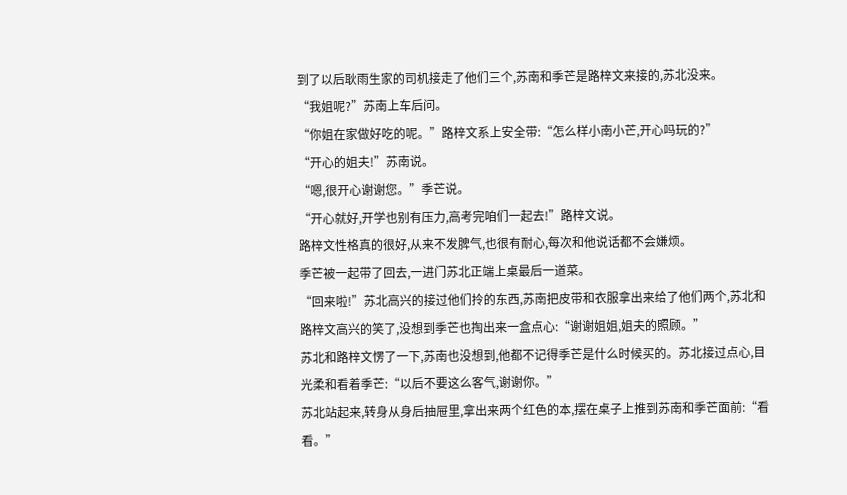到了以后耿雨生家的司机接走了他们三个,苏南和季芒是路梓文来接的,苏北没来。
“我姐呢?”苏南上车后问。
“你姐在家做好吃的呢。”路梓文系上安全带:“怎么样小南小芒,开心吗玩的?”
“开心的姐夫!”苏南说。
“嗯,很开心谢谢您。”季芒说。
“开心就好,开学也别有压力,高考完咱们一起去!”路梓文说。
路梓文性格真的很好,从来不发脾气,也很有耐心,每次和他说话都不会嫌烦。
季芒被一起带了回去,一进门苏北正端上桌最后一道菜。
“回来啦!”苏北高兴的接过他们拎的东西,苏南把皮带和衣服拿出来给了他们两个,苏北和路梓文高兴的笑了,没想到季芒也掏出来一盒点心:“谢谢姐姐,姐夫的照顾。”
苏北和路梓文愣了一下,苏南也没想到,他都不记得季芒是什么时候买的。苏北接过点心,目光柔和看着季芒:“以后不要这么客气,谢谢你。”
苏北站起来,转身从身后抽屉里,拿出来两个红色的本,摆在桌子上推到苏南和季芒面前:“看看。”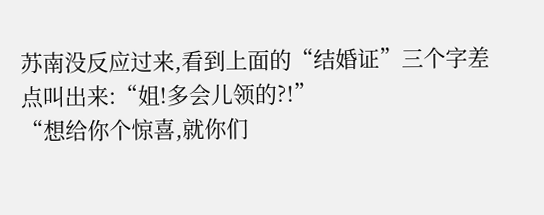苏南没反应过来,看到上面的“结婚证”三个字差点叫出来:“姐!多会儿领的?!”
“想给你个惊喜,就你们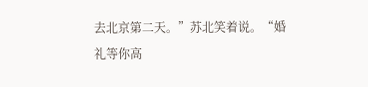去北京第二天。”苏北笑着说。“婚礼等你高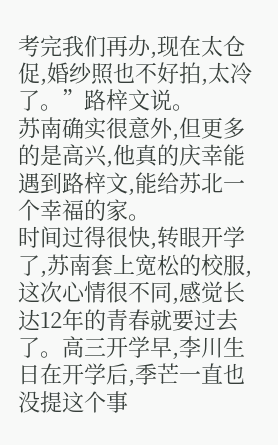考完我们再办,现在太仓促,婚纱照也不好拍,太冷了。”路梓文说。
苏南确实很意外,但更多的是高兴,他真的庆幸能遇到路梓文,能给苏北一个幸福的家。
时间过得很快,转眼开学了,苏南套上宽松的校服,这次心情很不同,感觉长达12年的青春就要过去了。高三开学早,李川生日在开学后,季芒一直也没提这个事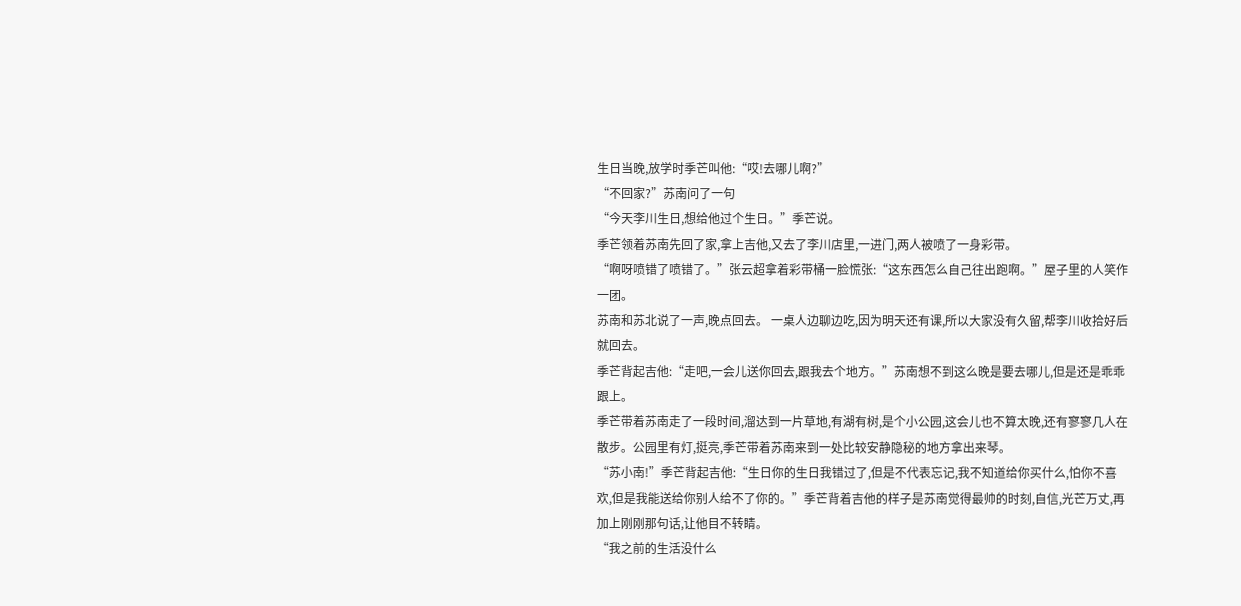生日当晚,放学时季芒叫他:“哎!去哪儿啊?”
“不回家?”苏南问了一句
“今天李川生日,想给他过个生日。”季芒说。
季芒领着苏南先回了家,拿上吉他,又去了李川店里,一进门,两人被喷了一身彩带。
“啊呀喷错了喷错了。”张云超拿着彩带桶一脸慌张:“这东西怎么自己往出跑啊。”屋子里的人笑作一团。
苏南和苏北说了一声,晚点回去。 一桌人边聊边吃,因为明天还有课,所以大家没有久留,帮李川收拾好后就回去。
季芒背起吉他:“走吧,一会儿送你回去,跟我去个地方。”苏南想不到这么晚是要去哪儿,但是还是乖乖跟上。
季芒带着苏南走了一段时间,溜达到一片草地,有湖有树,是个小公园,这会儿也不算太晚,还有寥寥几人在散步。公园里有灯,挺亮,季芒带着苏南来到一处比较安静隐秘的地方拿出来琴。
“苏小南!”季芒背起吉他:“生日你的生日我错过了,但是不代表忘记,我不知道给你买什么,怕你不喜欢,但是我能送给你别人给不了你的。”季芒背着吉他的样子是苏南觉得最帅的时刻,自信,光芒万丈,再加上刚刚那句话,让他目不转睛。
“我之前的生活没什么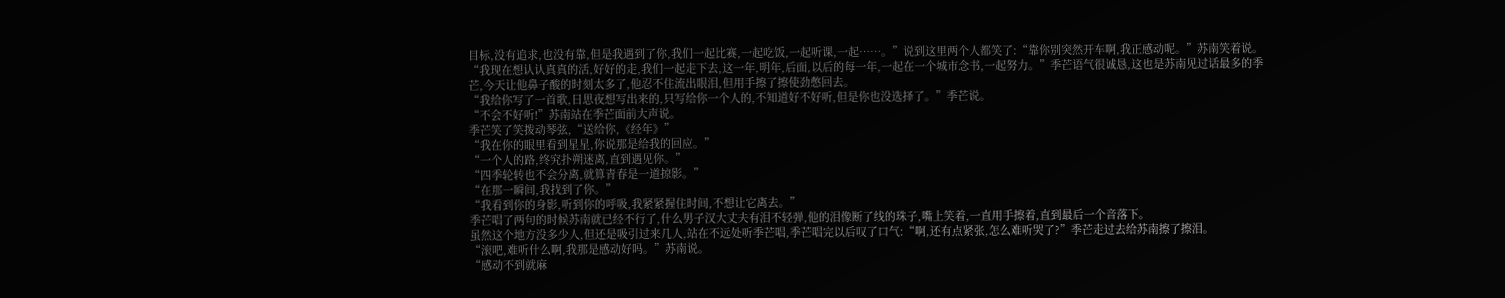目标,没有追求,也没有靠,但是我遇到了你,我们一起比赛,一起吃饭,一起听课,一起……。”说到这里两个人都笑了:“靠你别突然开车啊,我正感动呢。”苏南笑着说。
“我现在想认认真真的活,好好的走,我们一起走下去,这一年,明年,后面,以后的每一年,一起在一个城市念书,一起努力。”季芒语气很诚恳,这也是苏南见过话最多的季芒,今天让他鼻子酸的时刻太多了,他忍不住流出眼泪,但用手擦了擦使劲憋回去。
“我给你写了一首歌,日思夜想写出来的,只写给你一个人的,不知道好不好听,但是你也没选择了。”季芒说。
“不会不好听!”苏南站在季芒面前大声说。
季芒笑了笑拨动琴弦,“送给你,《经年》”
“我在你的眼里看到星星,你说那是给我的回应。”
“一个人的路,终究扑朔迷离,直到遇见你。”
“四季轮转也不会分离,就算青春是一道掠影。”
“在那一瞬间,我找到了你。”
“我看到你的身影,听到你的呼吸,我紧紧握住时间,不想让它离去。”
季芒唱了两句的时候苏南就已经不行了,什么男子汉大丈夫有泪不轻弹,他的泪像断了线的珠子,嘴上笑着,一直用手擦着,直到最后一个音落下。
虽然这个地方没多少人,但还是吸引过来几人,站在不远处听季芒唱,季芒唱完以后叹了口气:“啊,还有点紧张,怎么难听哭了?”季芒走过去给苏南擦了擦泪。
“滚吧,难听什么啊,我那是感动好吗。”苏南说。
“感动不到就麻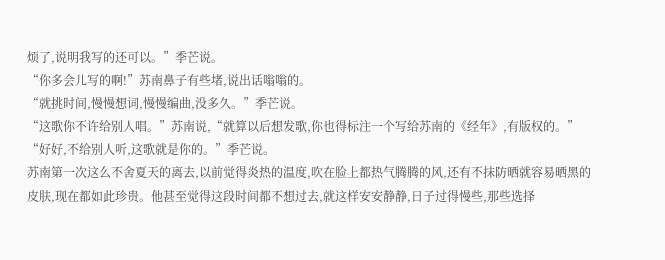烦了,说明我写的还可以。”季芒说。
“你多会儿写的啊!”苏南鼻子有些堵,说出话嗡嗡的。
“就挑时间,慢慢想词,慢慢编曲,没多久。”季芒说。
“这歌你不许给别人唱。”苏南说,“就算以后想发歌,你也得标注一个写给苏南的《经年》,有版权的。”
“好好,不给别人听,这歌就是你的。”季芒说。
苏南第一次这么不舍夏天的离去,以前觉得炎热的温度,吹在脸上都热气腾腾的风,还有不抹防晒就容易晒黑的皮肤,现在都如此珍贵。他甚至觉得这段时间都不想过去,就这样安安静静,日子过得慢些,那些选择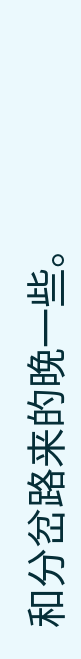和分岔路来的晚一些。